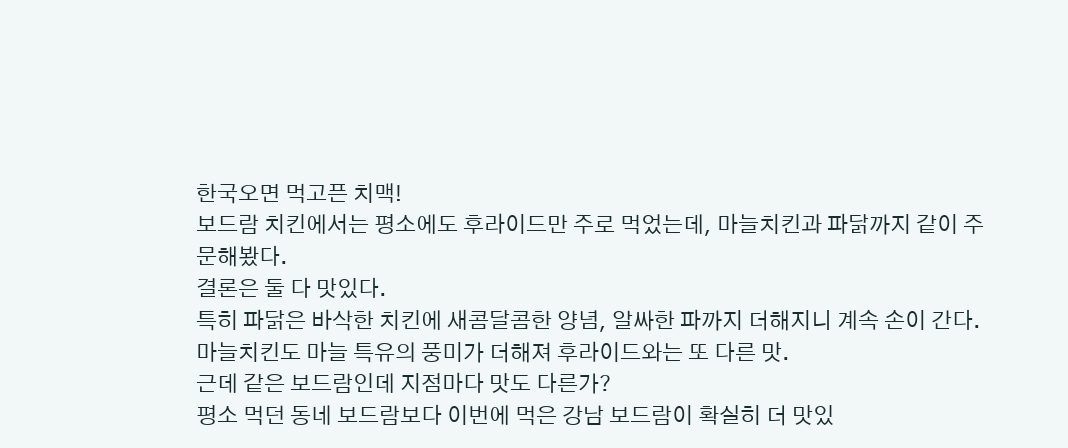한국오면 먹고픈 치맥!
보드람 치킨에서는 평소에도 후라이드만 주로 먹었는데, 마늘치킨과 파닭까지 같이 주문해봤다.
결론은 둘 다 맛있다.
특히 파닭은 바삭한 치킨에 새콤달콤한 양념, 알싸한 파까지 더해지니 계속 손이 간다. 마늘치킨도 마늘 특유의 풍미가 더해져 후라이드와는 또 다른 맛.
근데 같은 보드람인데 지점마다 맛도 다른가?
평소 먹던 동네 보드람보다 이번에 먹은 강남 보드람이 확실히 더 맛있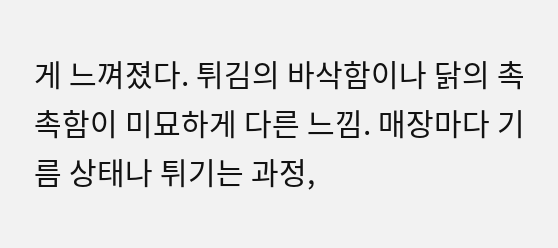게 느껴졌다. 튀김의 바삭함이나 닭의 촉촉함이 미묘하게 다른 느낌. 매장마다 기름 상태나 튀기는 과정,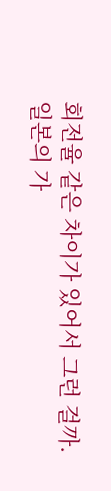회전율 같은 차이가 있어서 그런 걸까.
일본의 가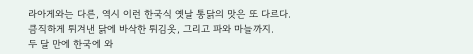라아게와는 다른, 역시 이런 한국식 옛날 통닭의 맛은 또 다르다.
큼직하게 튀겨낸 닭에 바삭한 튀김옷, 그리고 파와 마늘까지.
두 달 만에 한국에 와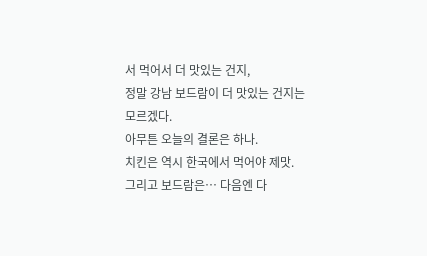서 먹어서 더 맛있는 건지,
정말 강남 보드람이 더 맛있는 건지는 모르겠다.
아무튼 오늘의 결론은 하나.
치킨은 역시 한국에서 먹어야 제맛.
그리고 보드람은… 다음엔 다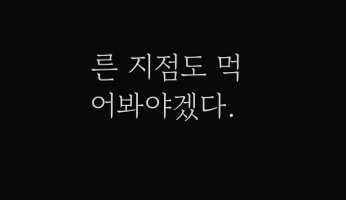른 지점도 먹어봐야겠다.